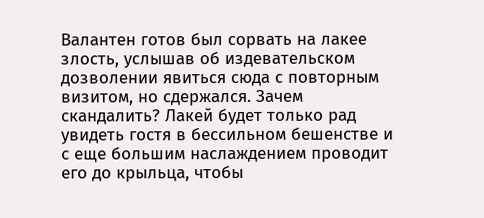Валантен готов был сорвать на лакее злость, услышав об издевательском дозволении явиться сюда с повторным визитом, но сдержался. Зачем скандалить? Лакей будет только рад увидеть гостя в бессильном бешенстве и с еще большим наслаждением проводит его до крыльца, чтобы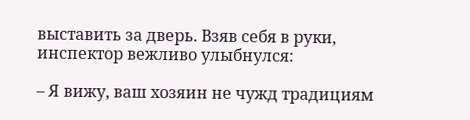выставить за дверь. Взяв себя в руки, инспектор вежливо улыбнулся:

– Я вижу, ваш хозяин не чужд традициям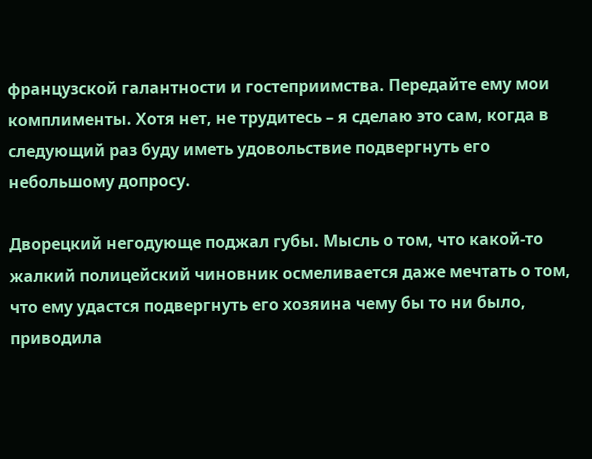французской галантности и гостеприимства. Передайте ему мои комплименты. Хотя нет, не трудитесь – я сделаю это сам, когда в следующий раз буду иметь удовольствие подвергнуть его небольшому допросу.

Дворецкий негодующе поджал губы. Мысль о том, что какой-то жалкий полицейский чиновник осмеливается даже мечтать о том, что ему удастся подвергнуть его хозяина чему бы то ни было, приводила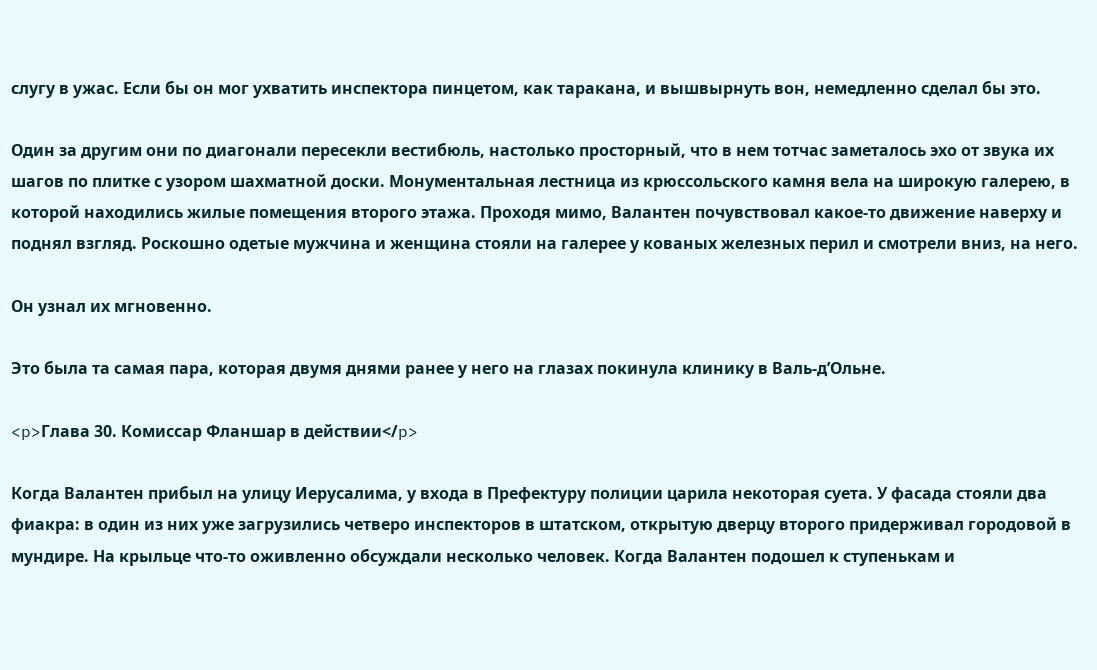слугу в ужас. Если бы он мог ухватить инспектора пинцетом, как таракана, и вышвырнуть вон, немедленно сделал бы это.

Один за другим они по диагонали пересекли вестибюль, настолько просторный, что в нем тотчас заметалось эхо от звука их шагов по плитке с узором шахматной доски. Монументальная лестница из крюссольского камня вела на широкую галерею, в которой находились жилые помещения второго этажа. Проходя мимо, Валантен почувствовал какое-то движение наверху и поднял взгляд. Роскошно одетые мужчина и женщина стояли на галерее у кованых железных перил и смотрели вниз, на него.

Он узнал их мгновенно.

Это была та самая пара, которая двумя днями ранее у него на глазах покинула клинику в Валь-д’Ольне.

<p>Глава 30. Комиссар Фланшар в действии</p>

Когда Валантен прибыл на улицу Иерусалима, у входа в Префектуру полиции царила некоторая суета. У фасада стояли два фиакра: в один из них уже загрузились четверо инспекторов в штатском, открытую дверцу второго придерживал городовой в мундире. На крыльце что-то оживленно обсуждали несколько человек. Когда Валантен подошел к ступенькам и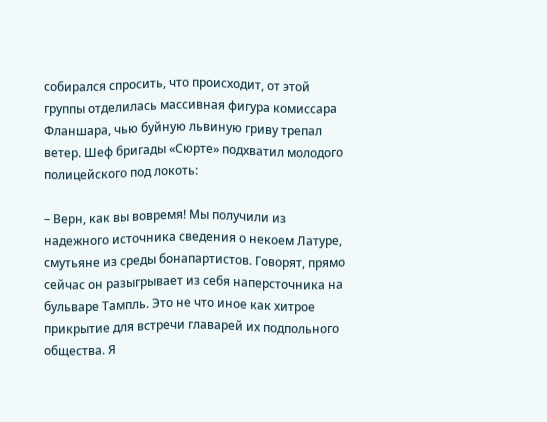собирался спросить, что происходит, от этой группы отделилась массивная фигура комиссара Фланшара, чью буйную львиную гриву трепал ветер. Шеф бригады «Сюрте» подхватил молодого полицейского под локоть:

– Верн, как вы вовремя! Мы получили из надежного источника сведения о некоем Латуре, смутьяне из среды бонапартистов. Говорят, прямо сейчас он разыгрывает из себя наперсточника на бульваре Тампль. Это не что иное как хитрое прикрытие для встречи главарей их подпольного общества. Я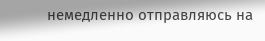немедленно отправляюсь на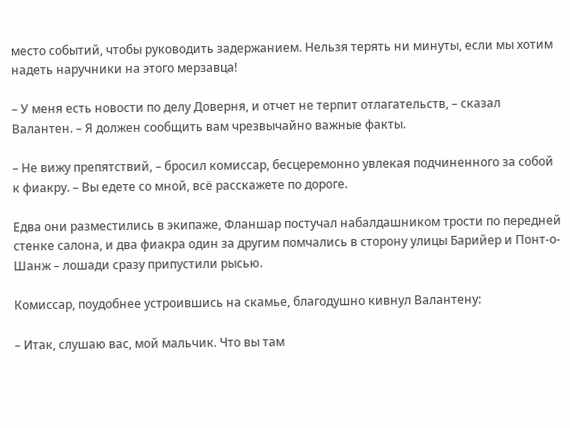место событий, чтобы руководить задержанием. Нельзя терять ни минуты, если мы хотим надеть наручники на этого мерзавца!

– У меня есть новости по делу Доверня, и отчет не терпит отлагательств, – сказал Валантен. – Я должен сообщить вам чрезвычайно важные факты.

– Не вижу препятствий, – бросил комиссар, бесцеремонно увлекая подчиненного за собой к фиакру. – Вы едете со мной, всё расскажете по дороге.

Едва они разместились в экипаже, Фланшар постучал набалдашником трости по передней стенке салона, и два фиакра один за другим помчались в сторону улицы Барийер и Понт-о-Шанж – лошади сразу припустили рысью.

Комиссар, поудобнее устроившись на скамье, благодушно кивнул Валантену:

– Итак, слушаю вас, мой мальчик. Что вы там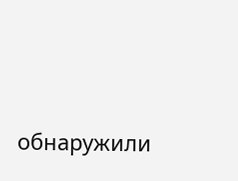обнаружили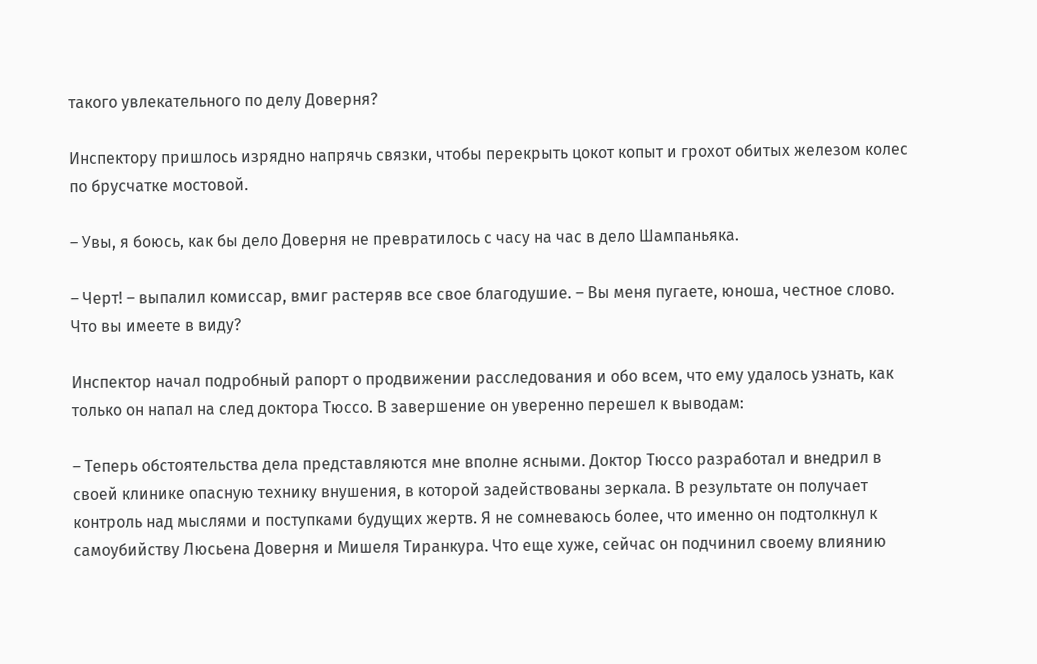такого увлекательного по делу Доверня?

Инспектору пришлось изрядно напрячь связки, чтобы перекрыть цокот копыт и грохот обитых железом колес по брусчатке мостовой.

– Увы, я боюсь, как бы дело Доверня не превратилось с часу на час в дело Шампаньяка.

– Черт! – выпалил комиссар, вмиг растеряв все свое благодушие. – Вы меня пугаете, юноша, честное слово. Что вы имеете в виду?

Инспектор начал подробный рапорт о продвижении расследования и обо всем, что ему удалось узнать, как только он напал на след доктора Тюссо. В завершение он уверенно перешел к выводам:

– Теперь обстоятельства дела представляются мне вполне ясными. Доктор Тюссо разработал и внедрил в своей клинике опасную технику внушения, в которой задействованы зеркала. В результате он получает контроль над мыслями и поступками будущих жертв. Я не сомневаюсь более, что именно он подтолкнул к самоубийству Люсьена Доверня и Мишеля Тиранкура. Что еще хуже, сейчас он подчинил своему влиянию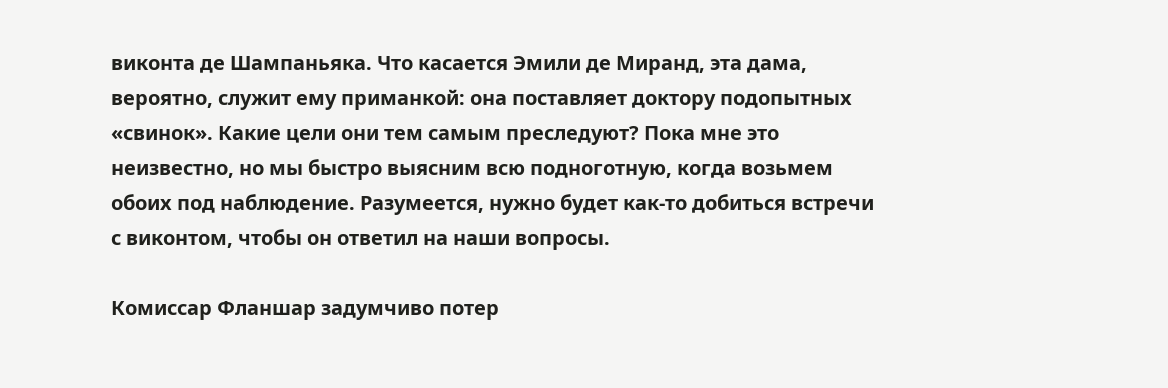виконта де Шампаньяка. Что касается Эмили де Миранд, эта дама, вероятно, служит ему приманкой: она поставляет доктору подопытных «свинок». Какие цели они тем самым преследуют? Пока мне это неизвестно, но мы быстро выясним всю подноготную, когда возьмем обоих под наблюдение. Разумеется, нужно будет как-то добиться встречи с виконтом, чтобы он ответил на наши вопросы.

Комиссар Фланшар задумчиво потер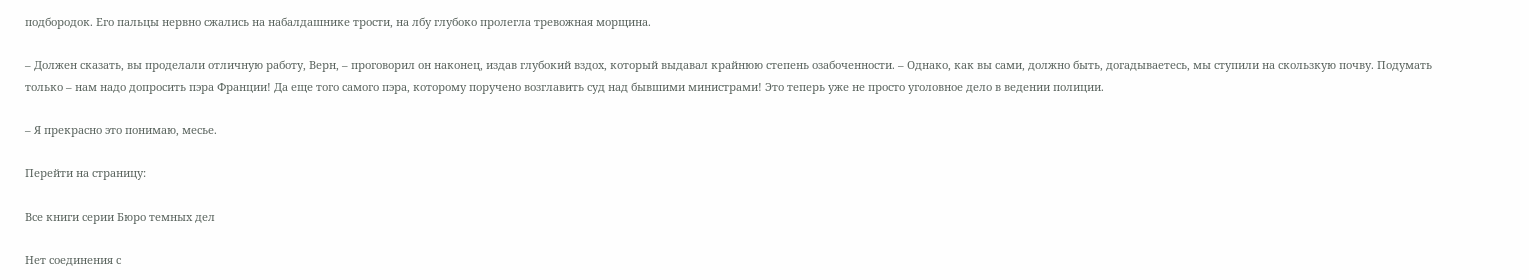подбородок. Его пальцы нервно сжались на набалдашнике трости, на лбу глубоко пролегла тревожная морщина.

– Должен сказать, вы проделали отличную работу, Верн, – проговорил он наконец, издав глубокий вздох, который выдавал крайнюю степень озабоченности. – Однако, как вы сами, должно быть, догадываетесь, мы ступили на скользкую почву. Подумать только – нам надо допросить пэра Франции! Да еще того самого пэра, которому поручено возглавить суд над бывшими министрами! Это теперь уже не просто уголовное дело в ведении полиции.

– Я прекрасно это понимаю, месье.

Перейти на страницу:

Все книги серии Бюро темных дел

Нет соединения с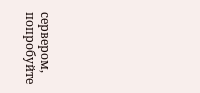сервером, попробуйте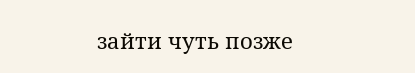зайти чуть позже